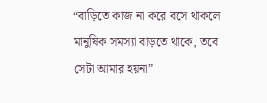“বাড়িতে কাজ না করে বসে থাকলে মানুষিক সমস্যা বাড়তে থাকে, তবে সেটা আমার হয়না”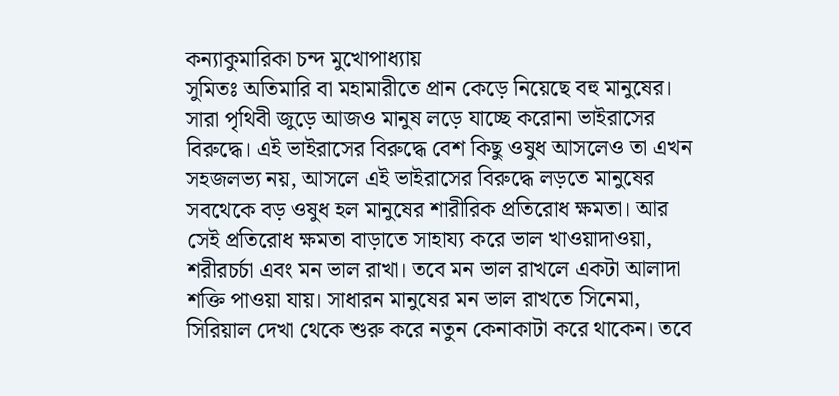কন্যাকুমারিকা চন্দ মুখোপাধ্যায়
সুমিতঃ অতিমারি বা মহামারীতে প্রান কেড়ে নিয়েছে বহু মানুষের। সারা পৃথিবী জুড়ে আজও মানুষ লড়ে যাচ্ছে করোনা ভাইরাসের বিরুদ্ধে। এই ভাইরাসের বিরুদ্ধে বেশ কিছু ওষুধ আসলেও তা এখন সহজলভ্য নয়, আসলে এই ভাইরাসের বিরুদ্ধে লড়তে মানুষের সবথেকে বড় ওষুধ হল মানুষের শারীরিক প্রতিরোধ ক্ষমতা। আর সেই প্রতিরোধ ক্ষমতা বাড়াতে সাহায্য করে ভাল খাওয়াদাওয়া, শরীরচর্চা এবং মন ভাল রাখা। তবে মন ভাল রাখলে একটা আলাদা শক্তি পাওয়া যায়। সাধারন মানুষের মন ভাল রাখতে সিনেমা, সিরিয়াল দেখা থেকে শুরু করে নতুন কেনাকাটা করে থাকেন। তবে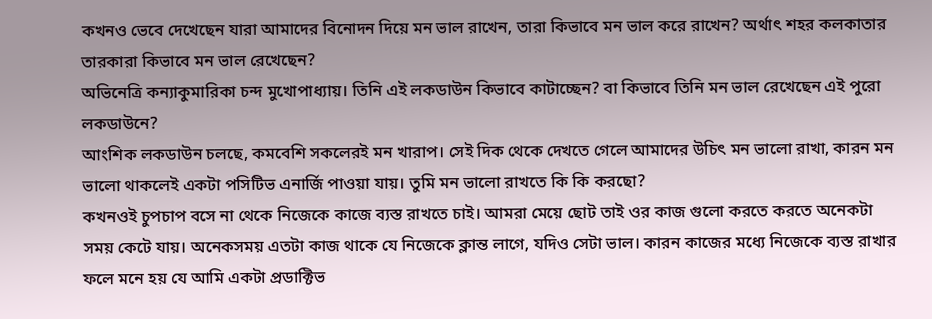কখনও ভেবে দেখেছেন যারা আমাদের বিনোদন দিয়ে মন ভাল রাখেন, তারা কিভাবে মন ভাল করে রাখেন? অর্থাৎ শহর কলকাতার তারকারা কিভাবে মন ভাল রেখেছেন?
অভিনেত্রি কন্যাকুমারিকা চন্দ মুখোপাধ্যায়। তিনি এই লকডাউন কিভাবে কাটাচ্ছেন? বা কিভাবে তিনি মন ভাল রেখেছেন এই পুরো লকডাউনে?
আংশিক লকডাউন চলছে, কমবেশি সকলেরই মন খারাপ। সেই দিক থেকে দেখতে গেলে আমাদের উচিৎ মন ভালো রাখা, কারন মন ভালো থাকলেই একটা পসিটিভ এনার্জি পাওয়া যায়। তুমি মন ভালো রাখতে কি কি করছো?
কখনওই চুপচাপ বসে না থেকে নিজেকে কাজে ব্যস্ত রাখতে চাই। আমরা মেয়ে ছোট তাই ওর কাজ গুলো করতে করতে অনেকটা সময় কেটে যায়। অনেকসময় এতটা কাজ থাকে যে নিজেকে ক্লান্ত লাগে, যদিও সেটা ভাল। কারন কাজের মধ্যে নিজেকে ব্যস্ত রাখার ফলে মনে হয় যে আমি একটা প্রডাক্টিভ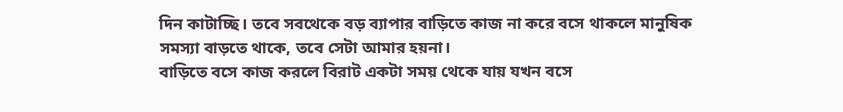দিন কাটাচ্ছি। তবে সবথেকে বড় ব্যাপার বাড়িতে কাজ না করে বসে থাকলে মানুষিক সমস্যা বাড়তে থাকে, তবে সেটা আমার হয়না।
বাড়িতে বসে কাজ করলে বিরাট একটা সময় থেকে যায় যখন বসে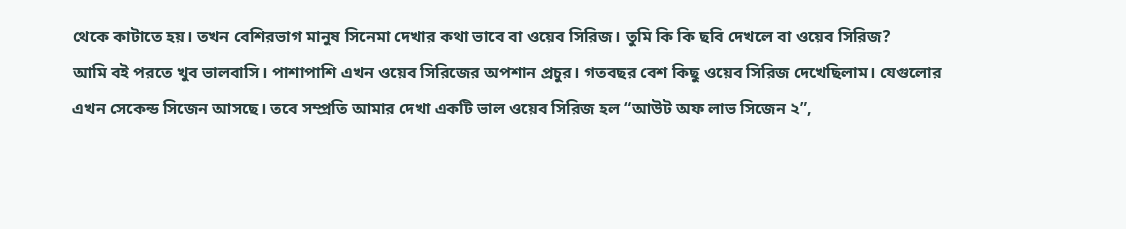থেকে কাটাতে হয়। তখন বেশিরভাগ মানুষ সিনেমা দেখার কথা ভাবে বা ওয়েব সিরিজ। তুমি কি কি ছবি দেখলে বা ওয়েব সিরিজ?
আমি বই পরতে খুব ভালবাসি। পাশাপাশি এখন ওয়েব সিরিজের অপশান প্রচুর। গতবছর বেশ কিছু ওয়েব সিরিজ দেখেছিলাম। যেগুলোর এখন সেকেন্ড সিজেন আসছে। তবে সম্প্রতি আমার দেখা একটি ভাল ওয়েব সিরিজ হল “আউট অফ লাভ সিজেন ২”,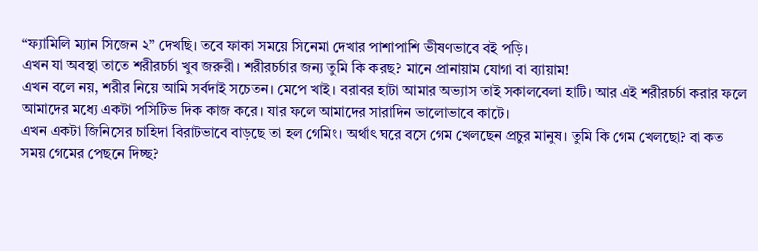“ফ্যামিলি ম্যান সিজেন ২” দেখছি। তবে ফাকা সময়ে সিনেমা দেখার পাশাপাশি ভীষণভাবে বই পড়ি।
এখন যা অবস্থা তাতে শরীরচর্চা খুব জরুরী। শরীরচর্চার জন্য তুমি কি করছ? মানে প্রানায়াম যোগা বা ব্যায়াম!
এখন বলে নয়, শরীর নিয়ে আমি সর্বদাই সচেতন। মেপে খাই। বরাবর হাটা আমার অভ্যাস তাই সকালবেলা হাটি। আর এই শরীরচর্চা করার ফলে আমাদের মধ্যে একটা পসিটিভ দিক কাজ করে। যার ফলে আমাদের সারাদিন ভালোভাবে কাটে।
এখন একটা জিনিসের চাহিদা বিরাটভাবে বাড়ছে তা হল গেমিং। অর্থাৎ ঘরে বসে গেম খেলছেন প্রচুর মানুষ। তুমি কি গেম খেলছো? বা কত সময় গেমের পেছনে দিচ্ছ?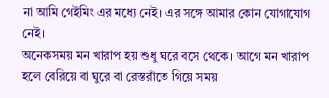না আমি গেইমিং এর মধ্যে নেই। এর সঙ্গে আমার কোন যোগাযোগ নেই।
অনেকসময় মন খারাপ হয় শুধু ঘরে বসে থেকে। আগে মন খারাপ হলে বেরিয়ে বা ঘুরে বা রেস্তরাঁতে গিয়ে সময়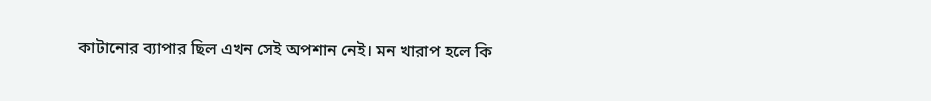কাটানোর ব্যাপার ছিল এখন সেই অপশান নেই। মন খারাপ হলে কি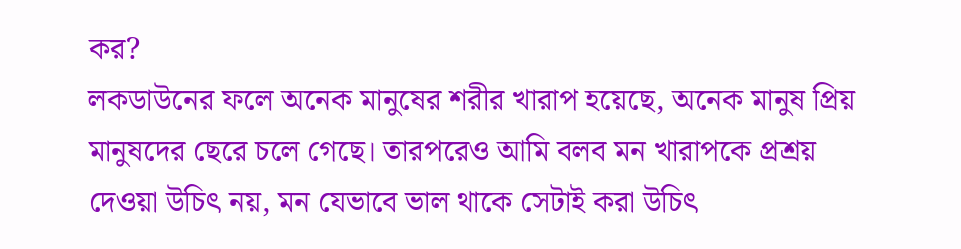কর?
লকডাউনের ফলে অনেক মানুষের শরীর খারাপ হয়েছে, অনেক মানুষ প্রিয় মানুষদের ছেরে চলে গেছে। তারপরেও আমি বলব মন খারাপকে প্রশ্রয় দেওয়া উচিৎ নয়, মন যেভাবে ভাল থাকে সেটাই করা উচিৎ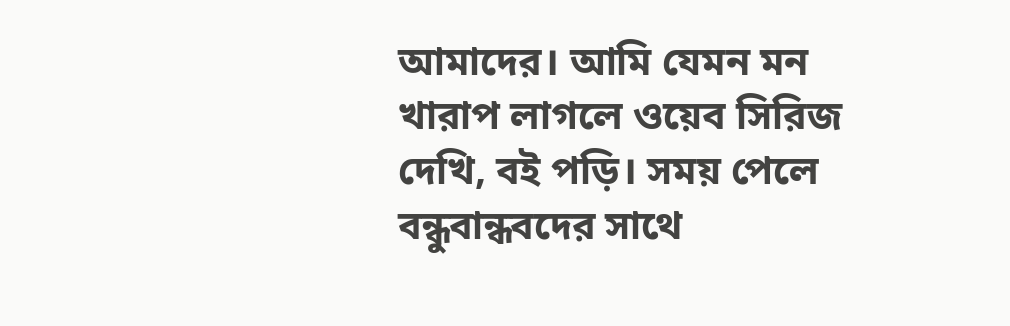আমাদের। আমি যেমন মন খারাপ লাগলে ওয়েব সিরিজ দেখি, বই পড়ি। সময় পেলে বন্ধুবান্ধবদের সাথে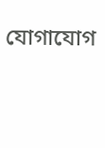যোগাযোগ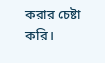করার চেষ্টা করি।